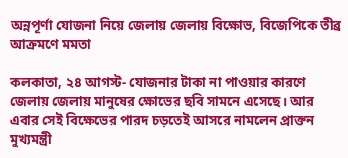অন্নপূর্ণা যোজনা নিয়ে জেলায় জেলায় বিক্ষোভ, বিজেপিকে তীব্র আক্রমণে মমতা

কলকাতা, ২৪ আগস্ট- যোজনার টাকা না পাওয়ার কারণে জেলায় জেলায় মানুষের ক্ষোভের ছবি সামনে এসেছে। আর এবার সেই বিক্ষেভের পারদ চড়তেই আসরে নামলেন প্রাক্তন মুখ্যমন্ত্রী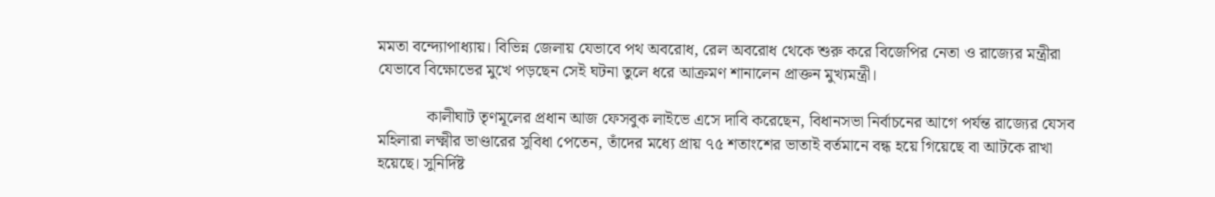মমতা বন্দ্যোপাধ্যায়। বিভিন্ন জেলায় যেভাবে পথ অবরোধ, রেল অবরোধ থেকে শুরু করে বিজেপির নেতা ও রাজ্যের মন্ত্রীরা যেভাবে বিক্ষোভের মুখে পড়ছেন সেই ঘটনা তুলে ধরে আক্রমণ শানালেন প্রাক্তন মুখ্যমন্ত্রী।

            কালীঘাট তৃণমূলের প্রধান আজ ফেসবুক লাইভে এসে দাবি করেছেন, বিধানসভা নির্বাচনের আগে পর্যন্ত রাজ্যের যেসব মহিলারা লক্ষ্মীর ভাণ্ডারের সুবিধা পেতেন, তাঁদের মধ্যে প্রায় ৭৫ শতাংশের ভাতাই বর্তমানে বন্ধ হয়ে গিয়েছে বা আটকে রাখা হয়েছে। সুনির্দিষ্ট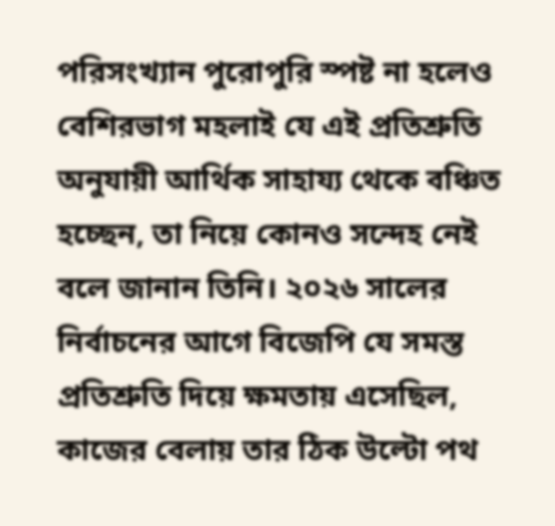পরিসংখ্যান পুরোপুরি স্পষ্ট না হলেও বেশিরভাগ মহলাই যে এই প্রতিশ্রুতি অনুযায়ী আর্থিক সাহায্য থেকে বঞ্চিত হচ্ছেন, তা নিয়ে কোনও সন্দেহ নেই বলে জানান তিনি। ২০২৬ সালের নির্বাচনের আগে বিজেপি যে সমস্ত প্রতিশ্রুতি দিয়ে ক্ষমতায় এসেছিল, কাজের বেলায় তার ঠিক উল্টো পথ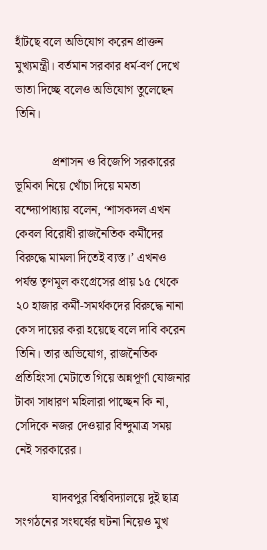হাঁটছে বলে অভিযোগ করেন প্রাক্তন মুখ্যমন্ত্রী। বর্তমান সরকার ধর্ম-বর্ণ দেখে ভাতা দিচ্ছে বলেও অভিযোগ তুলেছেন তিনি।

            প্রশাসন ও বিজেপি সরকারের ভূমিকা নিয়ে খোঁচা দিয়ে মমতা বন্দ্যোপাধ্যায় বলেন, ‘শাসকদল এখন কেবল বিরোধী রাজনৈতিক কর্মীদের বিরুদ্ধে মামলা দিতেই ব্যস্ত।’ এখনও পর্যন্ত তৃণমূল কংগ্রেসের প্রায় ১৫ থেকে ২০ হাজার কর্মী-সমর্থকদের বিরুদ্ধে নানা কেস দায়ের করা হয়েছে বলে দাবি করেন তিনি। তার অভিযোগ, রাজনৈতিক প্রতিহিংসা মেটাতে গিয়ে অন্নপূর্ণা যোজনার টাকা সাধারণ মহিলারা পাচ্ছেন কি না, সেদিকে নজর দেওয়ার বিন্দুমাত্র সময় নেই সরকারের।

            যাদবপুর বিশ্ববিদ্যালয়ে দুই ছাত্র সংগঠনের সংঘর্ষের ঘটনা নিয়েও মুখ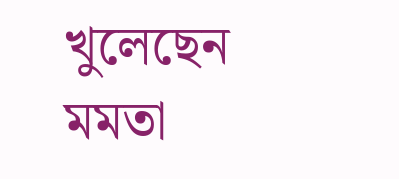খুলেছেন মমতা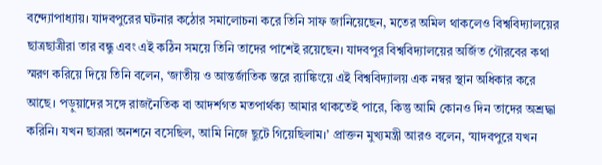বন্দ্যোপাধ্যায়। যাদবপুরের ঘটনার কঠোর সমালোচনা করে তিনি সাফ জানিয়েছেন, মতের অমিল থাকলেও বিশ্ববিদ্যালয়ের ছাত্রছাত্রীরা তার বন্ধু এবং এই কঠিন সময়ে তিনি তাদের পাশেই রয়েছেন। যাদবপুর বিশ্ববিদ্যালয়ের অর্জিত গৌরবের কথা স্মরণ করিয়ে দিয়ে তিনি বলেন, ‘জাতীয় ও আন্তর্জাতিক স্তরে র‍্যাঙ্কিংয়ে এই বিশ্ববিদ্যালয় এক নম্বর স্থান অধিকার করে আছে। পড়ুয়াদের সঙ্গে রাজনৈতিক বা আদর্শগত মতপার্থক্য আমার থাকতেই পারে, কিন্তু আমি কোনও দিন তাদের অশ্রদ্ধা করিনি। যখন ছাত্ররা অনশনে বসেছিল, আমি নিজে ছুটে গিয়েছিলাম।’ প্রাক্তন মুখ্যমন্ত্রী আরও বলেন, ‘যাদবপুরে যখন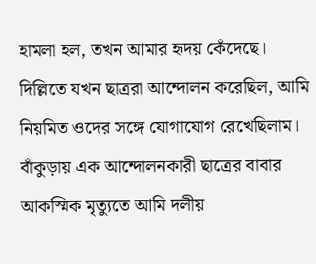হামলা হল, তখন আমার হৃদয় কেঁদেছে। দিল্লিতে যখন ছাত্ররা আন্দোলন করেছিল, আমি নিয়মিত ওদের সঙ্গে যোগাযোগ রেখেছিলাম। বাঁকুড়ায় এক আন্দোলনকারী ছাত্রের বাবার আকস্মিক মৃত্যুতে আমি দলীয়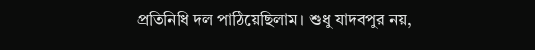প্রতিনিধি দল পাঠিয়েছিলাম। শুধু যাদবপুর নয়,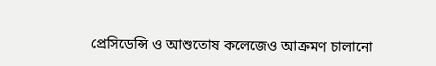প্রেসিডেন্সি ও আশুতোষ কলেজেও আক্রমণ চালানো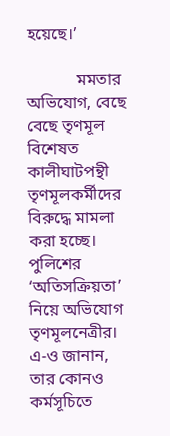হয়েছে।’

            মমতার অভিযোগ, বেছে বেছে তৃণমূল বিশেষত কালীঘাটপন্থী তৃণমূলকর্মীদের বিরুদ্ধে মামলা করা হচ্ছে। পুলিশের ‘অতিসক্রিয়তা’ নিয়ে অভিযোগ তৃণমূলনেত্রীর। এ-ও জানান, তার কোনও কর্মসূচিতে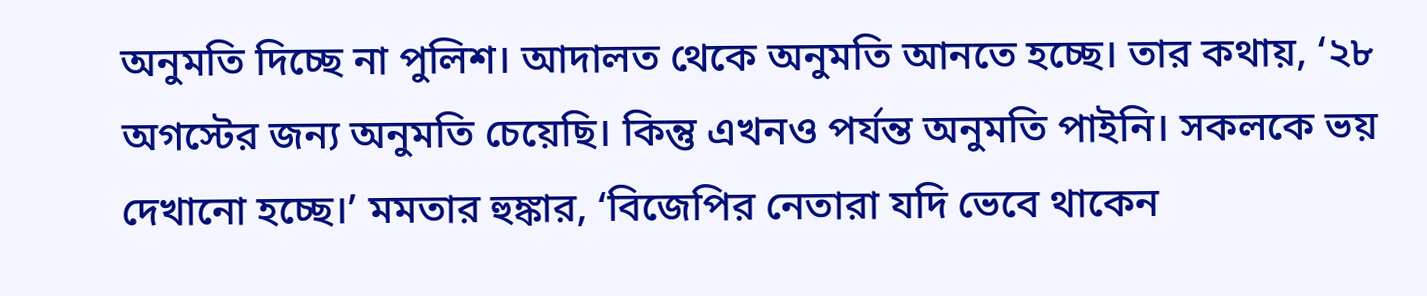অনুমতি দিচ্ছে না পুলিশ। আদালত থেকে অনুমতি আনতে হচ্ছে। তার কথায়, ‘২৮ অগস্টের জন্য অনুমতি চেয়েছি। কিন্তু এখনও পর্যন্ত অনুমতি পাইনি। সকলকে ভয় দেখানো হচ্ছে।’ মমতার হুঙ্কার, ‘বিজেপির নেতারা যদি ভেবে থাকেন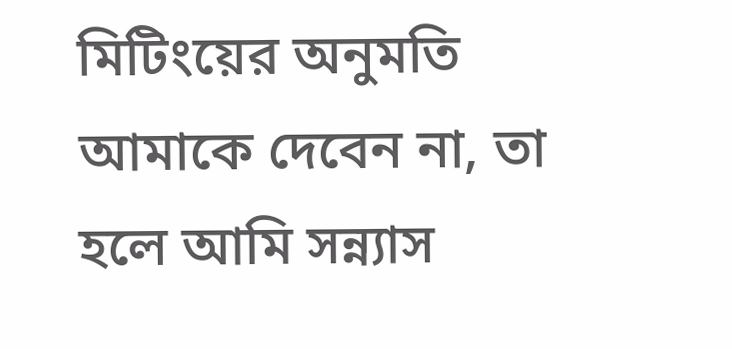মিটিংয়ের অনুমতি আমাকে দেবেন না, তা হলে আমি সন্ন্যাস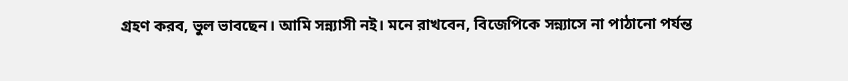গ্রহণ করব, ভুল ভাবছেন। আমি সন্ন্যাসী নই। মনে রাখবেন, বিজেপিকে সন্ন্যাসে না পাঠানো পর্যন্ত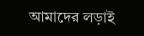আমাদের লড়াই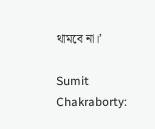থামবে না।’

Sumit Chakraborty: